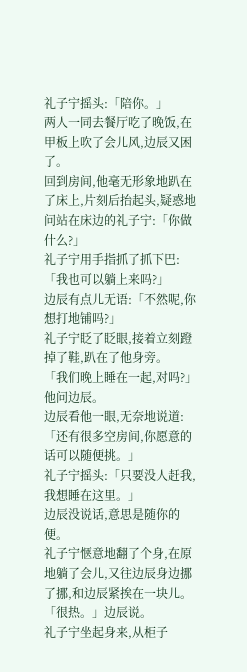礼子宁摇头:「陪你。」
两人一同去餐厅吃了晚饭,在甲板上吹了会儿风,边辰又困了。
回到房间,他毫无形象地趴在了床上,片刻后抬起头,疑惑地问站在床边的礼子宁:「你做什么?」
礼子宁用手指抓了抓下巴:「我也可以躺上来吗?」
边辰有点儿无语:「不然呢,你想打地铺吗?」
礼子宁眨了眨眼,接着立刻蹬掉了鞋,趴在了他身旁。
「我们晚上睡在一起,对吗?」他问边辰。
边辰看他一眼,无奈地说道:「还有很多空房间,你愿意的话可以随便挑。」
礼子宁摇头:「只要没人赶我,我想睡在这里。」
边辰没说话,意思是随你的便。
礼子宁惬意地翻了个身,在原地躺了会儿,又往边辰身边挪了挪,和边辰紧挨在一块儿。
「很热。」边辰说。
礼子宁坐起身来,从柜子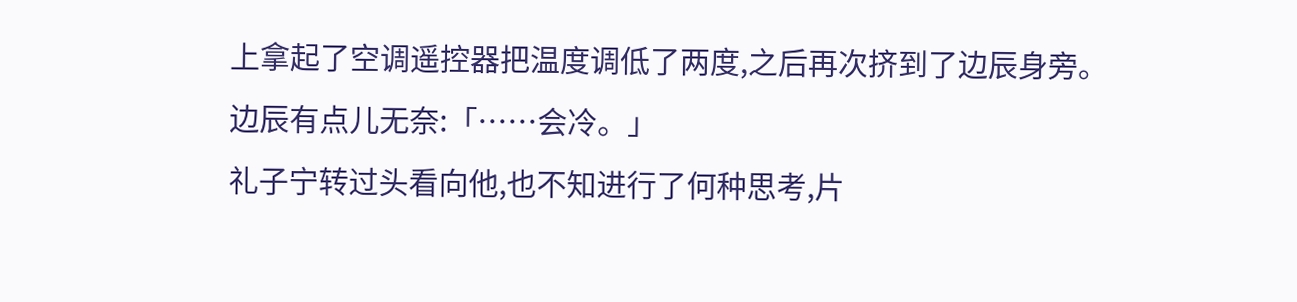上拿起了空调遥控器把温度调低了两度,之后再次挤到了边辰身旁。
边辰有点儿无奈:「……会冷。」
礼子宁转过头看向他,也不知进行了何种思考,片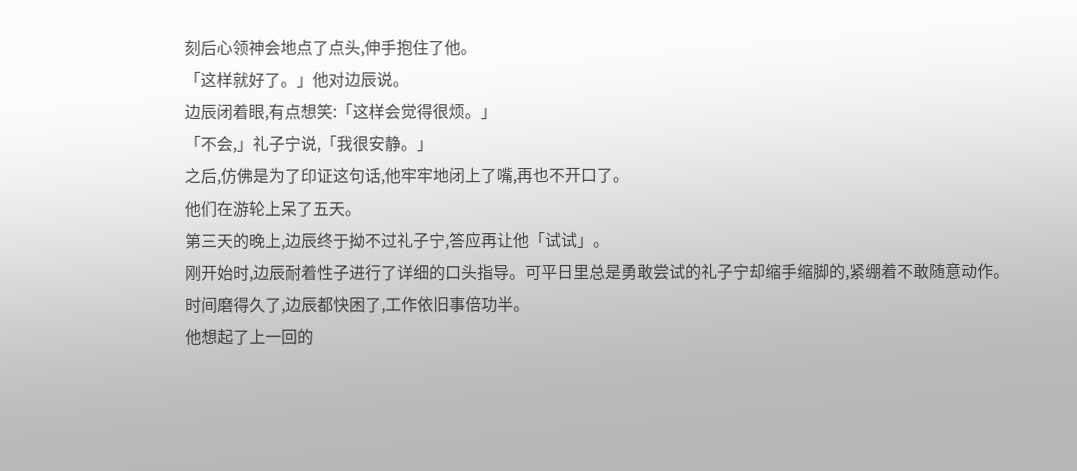刻后心领神会地点了点头,伸手抱住了他。
「这样就好了。」他对边辰说。
边辰闭着眼,有点想笑:「这样会觉得很烦。」
「不会,」礼子宁说,「我很安静。」
之后,仿佛是为了印证这句话,他牢牢地闭上了嘴,再也不开口了。
他们在游轮上呆了五天。
第三天的晚上,边辰终于拗不过礼子宁,答应再让他「试试」。
刚开始时,边辰耐着性子进行了详细的口头指导。可平日里总是勇敢尝试的礼子宁却缩手缩脚的,紧绷着不敢随意动作。
时间磨得久了,边辰都快困了,工作依旧事倍功半。
他想起了上一回的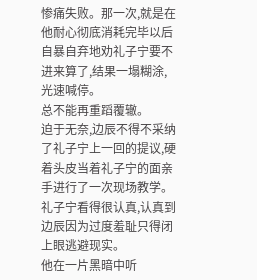惨痛失败。那一次,就是在他耐心彻底消耗完毕以后自暴自弃地劝礼子宁要不进来算了,结果一塌糊涂,光速喊停。
总不能再重蹈覆辙。
迫于无奈,边辰不得不采纳了礼子宁上一回的提议,硬着头皮当着礼子宁的面亲手进行了一次现场教学。
礼子宁看得很认真,认真到边辰因为过度羞耻只得闭上眼逃避现实。
他在一片黑暗中听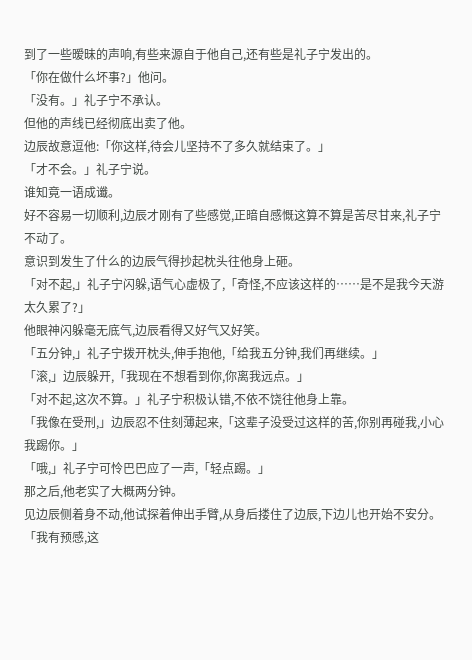到了一些暧昧的声响,有些来源自于他自己,还有些是礼子宁发出的。
「你在做什么坏事?」他问。
「没有。」礼子宁不承认。
但他的声线已经彻底出卖了他。
边辰故意逗他:「你这样,待会儿坚持不了多久就结束了。」
「才不会。」礼子宁说。
谁知竟一语成谶。
好不容易一切顺利,边辰才刚有了些感觉,正暗自感慨这算不算是苦尽甘来,礼子宁不动了。
意识到发生了什么的边辰气得抄起枕头往他身上砸。
「对不起,」礼子宁闪躲,语气心虚极了,「奇怪,不应该这样的……是不是我今天游太久累了?」
他眼神闪躲毫无底气,边辰看得又好气又好笑。
「五分钟,」礼子宁拨开枕头,伸手抱他,「给我五分钟,我们再继续。」
「滚,」边辰躲开,「我现在不想看到你,你离我远点。」
「对不起,这次不算。」礼子宁积极认错,不依不饶往他身上靠。
「我像在受刑,」边辰忍不住刻薄起来,「这辈子没受过这样的苦,你别再碰我,小心我踢你。」
「哦,」礼子宁可怜巴巴应了一声,「轻点踢。」
那之后,他老实了大概两分钟。
见边辰侧着身不动,他试探着伸出手臂,从身后搂住了边辰,下边儿也开始不安分。
「我有预感,这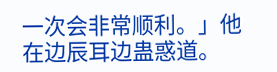一次会非常顺利。」他在边辰耳边蛊惑道。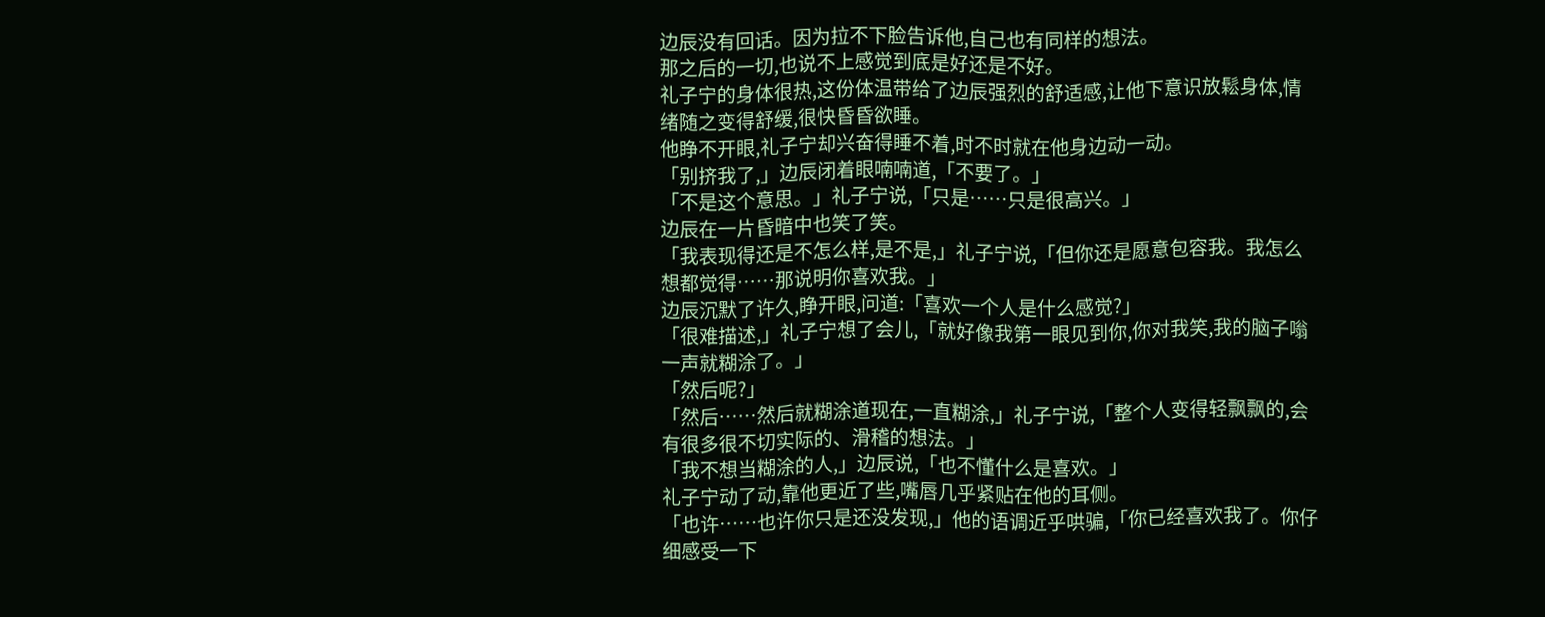边辰没有回话。因为拉不下脸告诉他,自己也有同样的想法。
那之后的一切,也说不上感觉到底是好还是不好。
礼子宁的身体很热,这份体温带给了边辰强烈的舒适感,让他下意识放鬆身体,情绪随之变得舒缓,很快昏昏欲睡。
他睁不开眼,礼子宁却兴奋得睡不着,时不时就在他身边动一动。
「别挤我了,」边辰闭着眼喃喃道,「不要了。」
「不是这个意思。」礼子宁说,「只是……只是很高兴。」
边辰在一片昏暗中也笑了笑。
「我表现得还是不怎么样,是不是,」礼子宁说,「但你还是愿意包容我。我怎么想都觉得……那说明你喜欢我。」
边辰沉默了许久,睁开眼,问道:「喜欢一个人是什么感觉?」
「很难描述,」礼子宁想了会儿,「就好像我第一眼见到你,你对我笑,我的脑子嗡一声就糊涂了。」
「然后呢?」
「然后……然后就糊涂道现在,一直糊涂,」礼子宁说,「整个人变得轻飘飘的,会有很多很不切实际的、滑稽的想法。」
「我不想当糊涂的人,」边辰说,「也不懂什么是喜欢。」
礼子宁动了动,靠他更近了些,嘴唇几乎紧贴在他的耳侧。
「也许……也许你只是还没发现,」他的语调近乎哄骗,「你已经喜欢我了。你仔细感受一下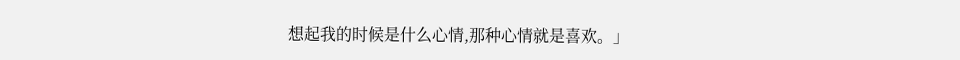想起我的时候是什么心情,那种心情就是喜欢。」